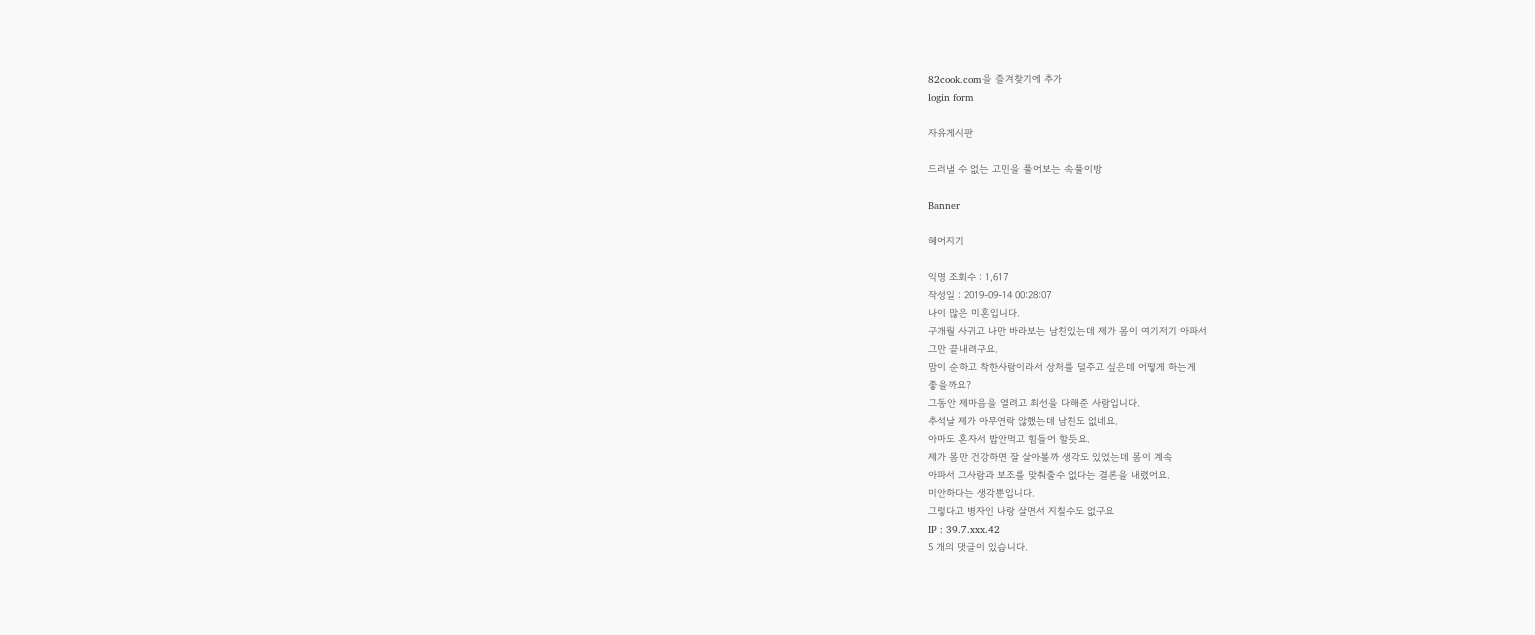82cook.com을 즐겨찾기에 추가
login form

자유게시판

드러낼 수 없는 고민을 풀어보는 속풀이방

Banner

헤어지기

익명 조회수 : 1,617
작성일 : 2019-09-14 00:28:07
나이 많은 미혼입니다.
구개월 사귀고 나만 바라보는 남친있는데 제가 몸이 여기저기 아파서
그만 끝내려구요.
맘이 순하고 착한사람이라서 상처를 덜주고 싶은데 어떻게 하는게
좋을까요?
그동안 제마음을 열려고 최선을 다해준 사람입니다.
추석날 제가 아무연락 않했는데 남친도 없네요.
아마도 혼자서 밥안먹고 힘들어 할듯요.
제가 몸만 건강하면 잘 살아볼까 생각도 있었는데 몸이 계속
아파서 그사람과 보조를 맞춰줄수 없다는 결론을 내렸어요.
미안하다는 생각뿐입니다.
그렇다고 병자인 나랑 살면서 지칠수도 없구요
IP : 39.7.xxx.42
5 개의 댓글이 있습니다.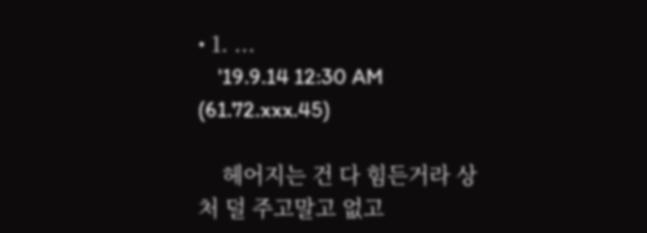• 1. ...
    '19.9.14 12:30 AM (61.72.xxx.45)

    헤어지는 건 다 힘든거라 상처 덜 주고말고 없고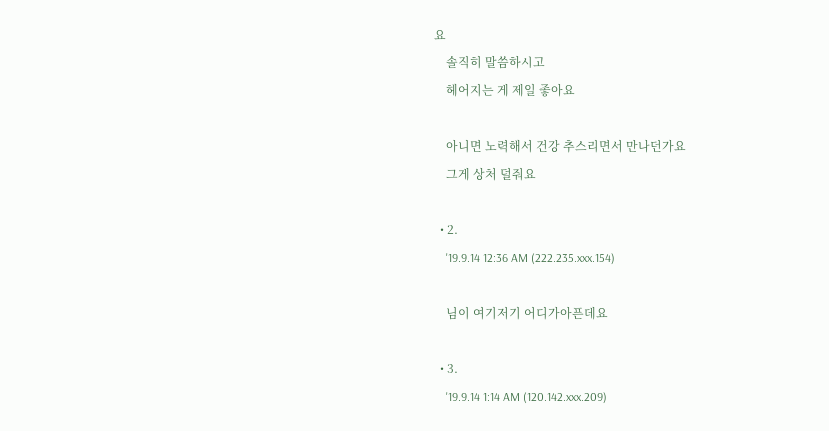요
    솔직히 말씀하시고
    헤어지는 게 제일 좋아요

    아니면 노력해서 건강 추스리면서 만나던가요
    그게 상처 덜줘요

  • 2.
    '19.9.14 12:36 AM (222.235.xxx.154)

    님이 여기저기 어디가아픈데요

  • 3.
    '19.9.14 1:14 AM (120.142.xxx.209)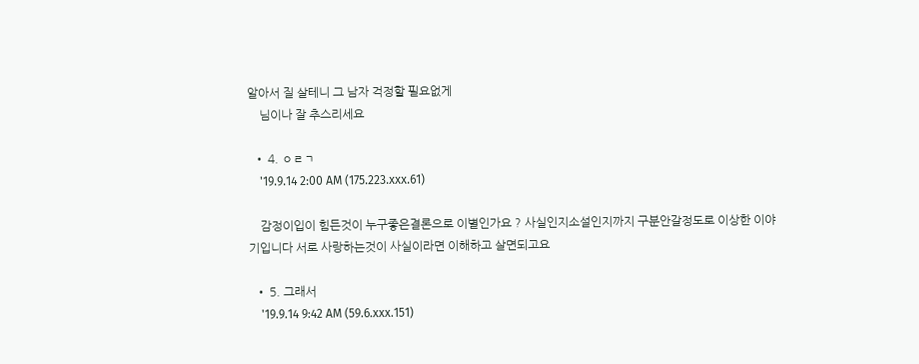알아서 질 살테니 그 남자 걱정할 필요없게
    님이나 잘 추스리세요

  • 4. ㅇㄹㄱ
    '19.9.14 2:00 AM (175.223.xxx.61)

    감정이입이 힘든것이 누구좋은결론으로 이별인가요 ? 사실인지소설인지까지 구분안갈정도로 이상한 이야기입니다 서로 사랑하는것이 사실이라면 이해하고 살면되고요

  • 5. 그래서
    '19.9.14 9:42 AM (59.6.xxx.151)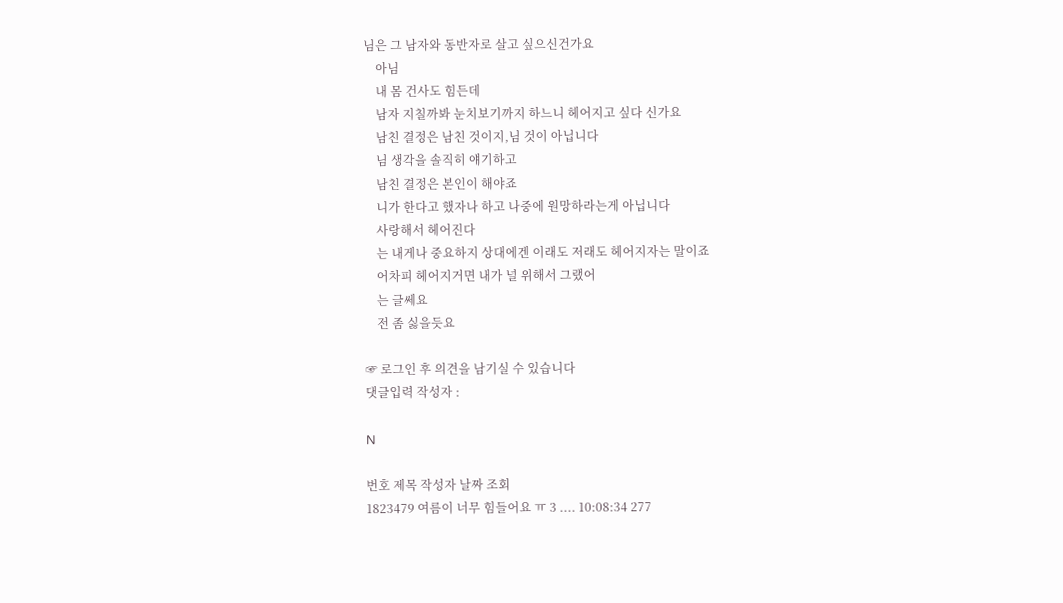님은 그 남자와 동반자로 살고 싶으신건가요
    아님
    내 몸 건사도 힘든데
    남자 지칠까봐 눈치보기까지 하느니 헤어지고 싶다 신가요
    남친 결정은 남친 것이지,님 것이 아닙니다
    님 생각을 솔직히 얘기하고
    남친 결정은 본인이 해야죠
    니가 한다고 했자나 하고 나중에 원망하라는게 아닙니다
    사랑해서 헤어진다
    는 내게나 중요하지 상대에겐 이래도 저래도 헤어지자는 말이죠
    어차피 헤어지거면 내가 널 위해서 그랬어
    는 글쎄요
    전 좀 싫을듯요

☞ 로그인 후 의견을 남기실 수 있습니다
댓글입력 작성자 :

N

번호 제목 작성자 날짜 조회
1823479 여름이 너무 힘들어요 ㅠ 3 .... 10:08:34 277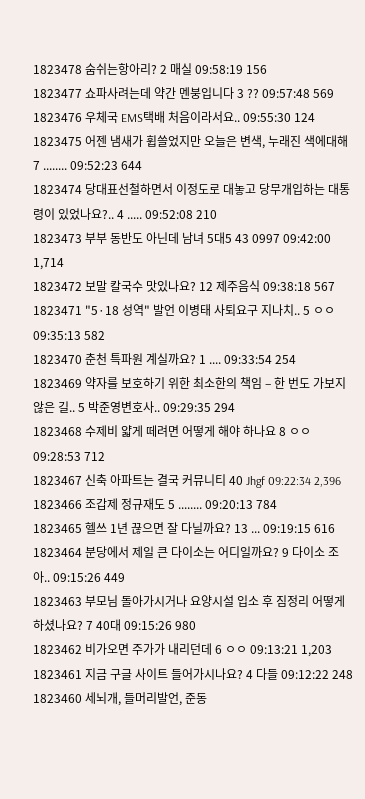1823478 숨쉬는항아리? 2 매실 09:58:19 156
1823477 쇼파사려는데 약간 멘붕입니다 3 ?? 09:57:48 569
1823476 우체국 EMS택배 처음이라서요.. 09:55:30 124
1823475 어젠 냄새가 휩쓸었지만 오늘은 변색, 누래진 색에대해 7 ........ 09:52:23 644
1823474 당대표선철하면서 이정도로 대놓고 당무개입하는 대통령이 있었나요?.. 4 ..... 09:52:08 210
1823473 부부 동반도 아닌데 남녀 5대5 43 0997 09:42:00 1,714
1823472 보말 칼국수 맛있나요? 12 제주음식 09:38:18 567
1823471 "5·18 성역" 발언 이병태 사퇴요구 지나치.. 5 ㅇㅇ 09:35:13 582
1823470 춘천 특파원 계실까요? 1 .... 09:33:54 254
1823469 약자를 보호하기 위한 최소한의 책임 – 한 번도 가보지 않은 길.. 5 박준영변호사.. 09:29:35 294
1823468 수제비 얇게 떼려면 어떻게 해야 하나요 8 ㅇㅇ 09:28:53 712
1823467 신축 아파트는 결국 커뮤니티 40 Jhgf 09:22:34 2,396
1823466 조갑제 정규재도 5 ........ 09:20:13 784
1823465 헬쓰 1년 끊으면 잘 다닐까요? 13 ... 09:19:15 616
1823464 분당에서 제일 큰 다이소는 어디일까요? 9 다이소 조아.. 09:15:26 449
1823463 부모님 돌아가시거나 요양시설 입소 후 짐정리 어떻게 하셨나요? 7 40대 09:15:26 980
1823462 비가오면 주가가 내리던데 6 ㅇㅇ 09:13:21 1,203
1823461 지금 구글 사이트 들어가시나요? 4 다들 09:12:22 248
1823460 세뇌개, 들머리발언, 준동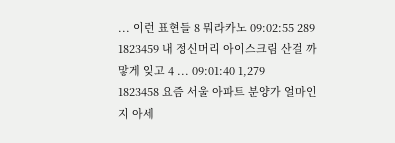... 이런 표현들 8 뭐라카노 09:02:55 289
1823459 내 정신머리 아이스크림 산걸 까맣게 잊고 4 ... 09:01:40 1,279
1823458 요즘 서울 아파트 분양가 얼마인지 아세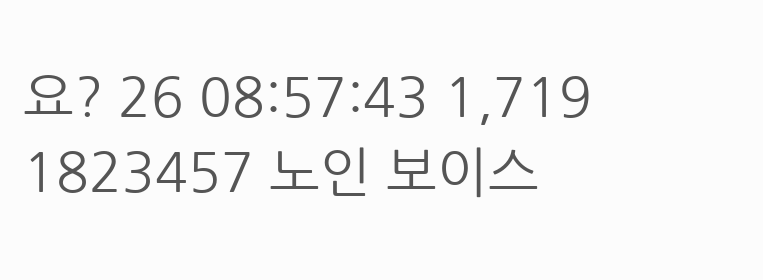요? 26 08:57:43 1,719
1823457 노인 보이스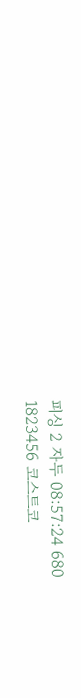피싱 2 자두 08:57:24 680
1823456 코스트코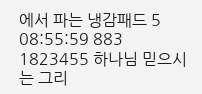에서 파는 냉감패드 5 08:55:59 883
1823455 하나님 믿으시는 그리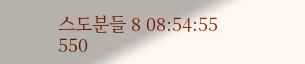스도분들 8 08:54:55 550